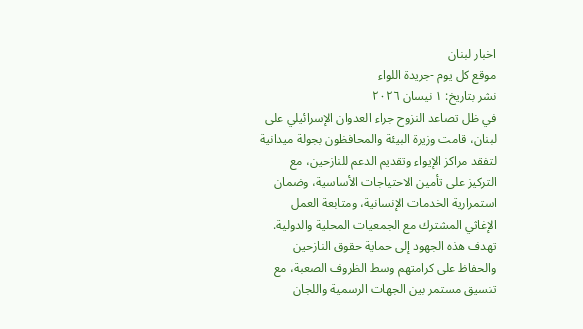اخبار لبنان
موقع كل يوم -جريدة اللواء
نشر بتاريخ: ١ نيسان ٢٠٢٦
في ظل تصاعد النزوح جراء العدوان الإسرائيلي على لبنان، قامت وزيرة البيئة والمحافظون بجولة ميدانية لتفقد مراكز الإيواء وتقديم الدعم للنازحين، مع التركيز على تأمين الاحتياجات الأساسية، وضمان استمرارية الخدمات الإنسانية، ومتابعة العمل الإغاثي المشترك مع الجمعيات المحلية والدولية. تهدف هذه الجهود إلى حماية حقوق النازحين والحفاظ على كرامتهم وسط الظروف الصعبة، مع تنسيق مستمر بين الجهات الرسمية واللجان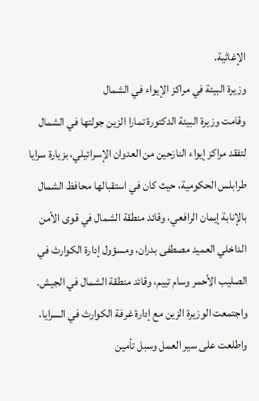الإغاثية.
وزيرة البيئة في مراكز الإيواء في الشمال
وقامت وزيرة البيئة الدكتورة تمارا الزين جولتها في الشمال لتفقد مراكز إيواء النازحين من العدوان الإسرائيلي، بزيارة سرايا طرابلس الحكومية، حيث كان في استقبالها محافظ الشمال بالإنابة إيمان الرافعي، وقائد منطقة الشمال في قوى الأمن الداخلي العميد مصطفى بدران، ومسؤول إدارة الكوارث في الصليب الأحمر وسام تييم، وقائد منطقة الشمال في الجيش.
واجتمعت الوزيرة الزين مع إدارة غرفة الكوارث في السرايا، واطلعت على سير العمل وسبل تأمين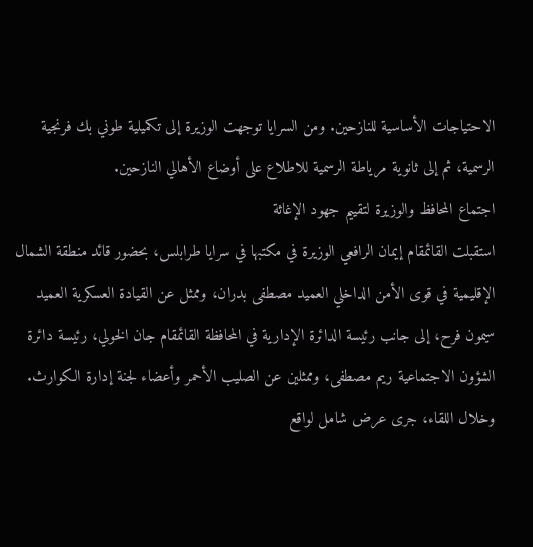الاحتياجات الأساسية للنازحين. ومن السرايا توجهت الوزيرة إلى تكميلية طوني بك فرنجية الرسمية، ثم إلى ثانوية مرياطة الرسمية للاطلاع على أوضاع الأهالي النازحين.
اجتماع المحافظ والوزيرة لتقييم جهود الإغاثة
استقبلت القائمقام إيمان الرافعي الوزيرة في مكتبها في سرايا طرابلس، بحضور قائد منطقة الشمال الإقليمية في قوى الأمن الداخلي العميد مصطفى بدران، وممثل عن القيادة العسكرية العميد سيمون فرح، إلى جانب رئيسة الدائرة الإدارية في المحافظة القائمقام جان الخولي، رئيسة دائرة الشؤون الاجتماعية ريم مصطفى، وممثلين عن الصليب الأحمر وأعضاء لجنة إدارة الكوارث.
وخلال اللقاء، جرى عرض شامل لواقع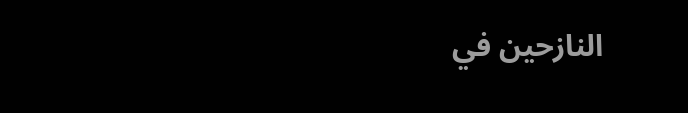النازحين في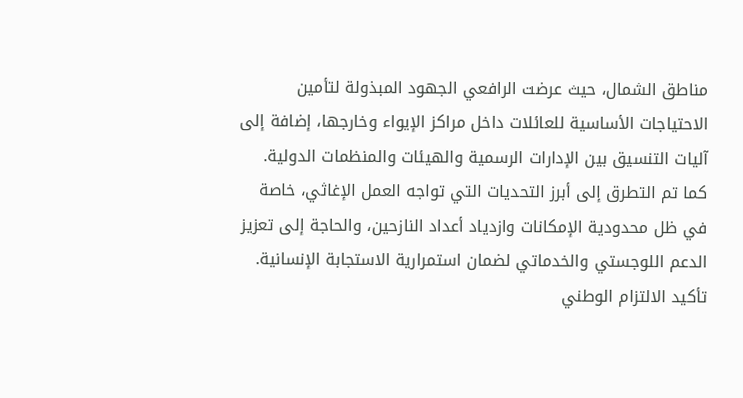مناطق الشمال، حيث عرضت الرافعي الجهود المبذولة لتأمين الاحتياجات الأساسية للعائلات داخل مراكز الإيواء وخارجها، إضافة إلى آليات التنسيق بين الإدارات الرسمية والهيئات والمنظمات الدولية.
كما تم التطرق إلى أبرز التحديات التي تواجه العمل الإغاثي، خاصة في ظل محدودية الإمكانات وازدياد أعداد النازحين، والحاجة إلى تعزيز الدعم اللوجستي والخدماتي لضمان استمرارية الاستجابة الإنسانية.
تأكيد الالتزام الوطني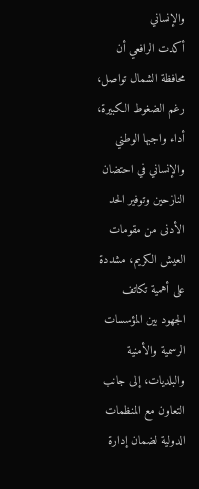والإنساني
أكدت الرافعي أن محافظة الشمال تواصل، رغم الضغوط الكبيرة، أداء واجبها الوطني والإنساني في احتضان النازحين وتوفير الحد الأدنى من مقومات العيش الكريم، مشددة على أهمية تكاتف الجهود بين المؤسسات الرسمية والأمنية والبلديات، إلى جانب التعاون مع المنظمات الدولية لضمان إدارة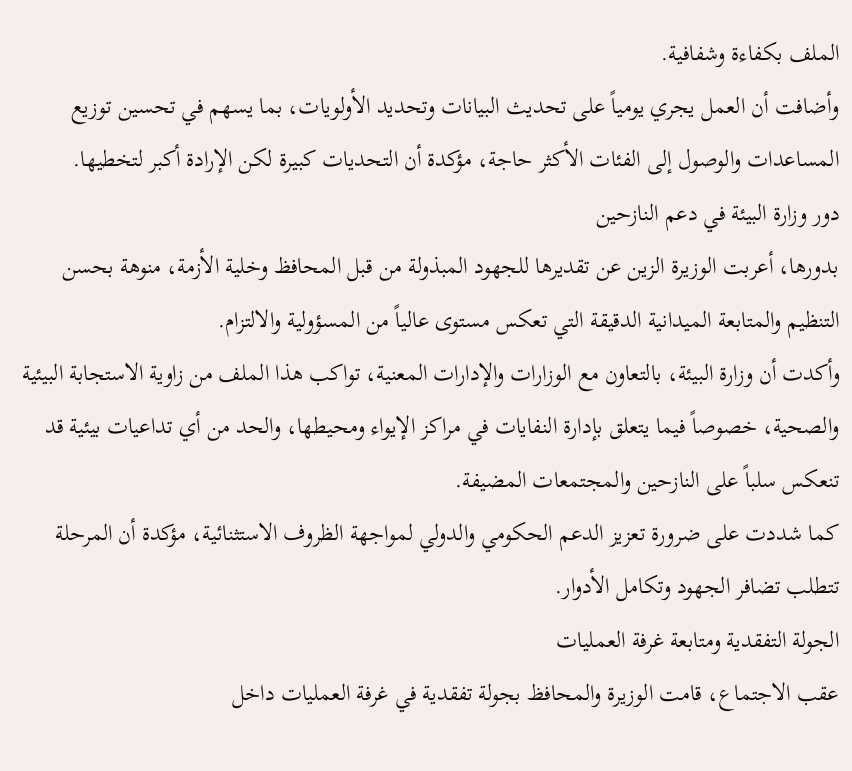الملف بكفاءة وشفافية.
وأضافت أن العمل يجري يومياً على تحديث البيانات وتحديد الأولويات، بما يسهم في تحسين توزيع المساعدات والوصول إلى الفئات الأكثر حاجة، مؤكدة أن التحديات كبيرة لكن الإرادة أكبر لتخطيها.
دور وزارة البيئة في دعم النازحين
بدورها، أعربت الوزيرة الزين عن تقديرها للجهود المبذولة من قبل المحافظ وخلية الأزمة، منوهة بحسن التنظيم والمتابعة الميدانية الدقيقة التي تعكس مستوى عالياً من المسؤولية والالتزام.
وأكدت أن وزارة البيئة، بالتعاون مع الوزارات والإدارات المعنية، تواكب هذا الملف من زاوية الاستجابة البيئية والصحية، خصوصاً فيما يتعلق بإدارة النفايات في مراكز الإيواء ومحيطها، والحد من أي تداعيات بيئية قد تنعكس سلباً على النازحين والمجتمعات المضيفة.
كما شددت على ضرورة تعزيز الدعم الحكومي والدولي لمواجهة الظروف الاستثنائية، مؤكدة أن المرحلة تتطلب تضافر الجهود وتكامل الأدوار.
الجولة التفقدية ومتابعة غرفة العمليات
عقب الاجتماع، قامت الوزيرة والمحافظ بجولة تفقدية في غرفة العمليات داخل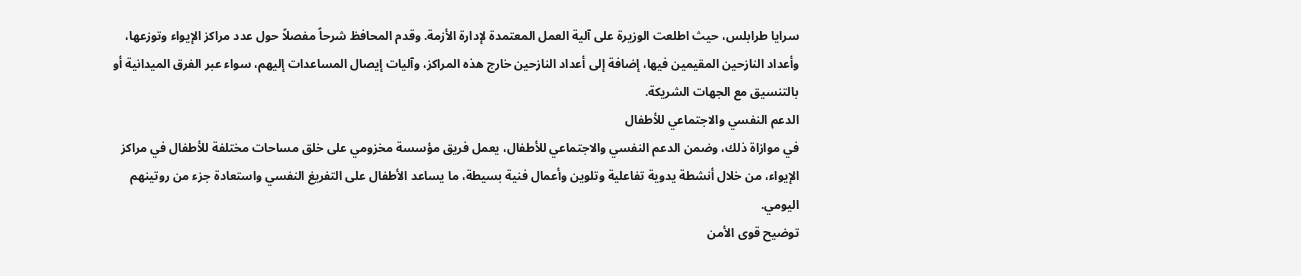سرايا طرابلس، حيث اطلعت الوزيرة على آلية العمل المعتمدة لإدارة الأزمة. وقدم المحافظ شرحاً مفصلاً حول عدد مراكز الإيواء وتوزعها، وأعداد النازحين المقيمين فيها، إضافة إلى أعداد النازحين خارج هذه المراكز، وآليات إيصال المساعدات إليهم، سواء عبر الفرق الميدانية أو بالتنسيق مع الجهات الشريكة.
الدعم النفسي والاجتماعي للأطفال
في موازاة ذلك، وضمن الدعم النفسي والاجتماعي للأطفال، يعمل فريق مؤسسة مخزومي على خلق مساحات مختلفة للأطفال في مراكز الإيواء، من خلال أنشطة يدوية تفاعلية وتلوين وأعمال فنية بسيطة، ما يساعد الأطفال على التفريغ النفسي واستعادة جزء من روتينهم اليومي.
توضيح قوى الأمن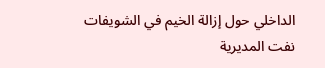الداخلي حول إزالة الخيم في الشويفات
نفت المديرية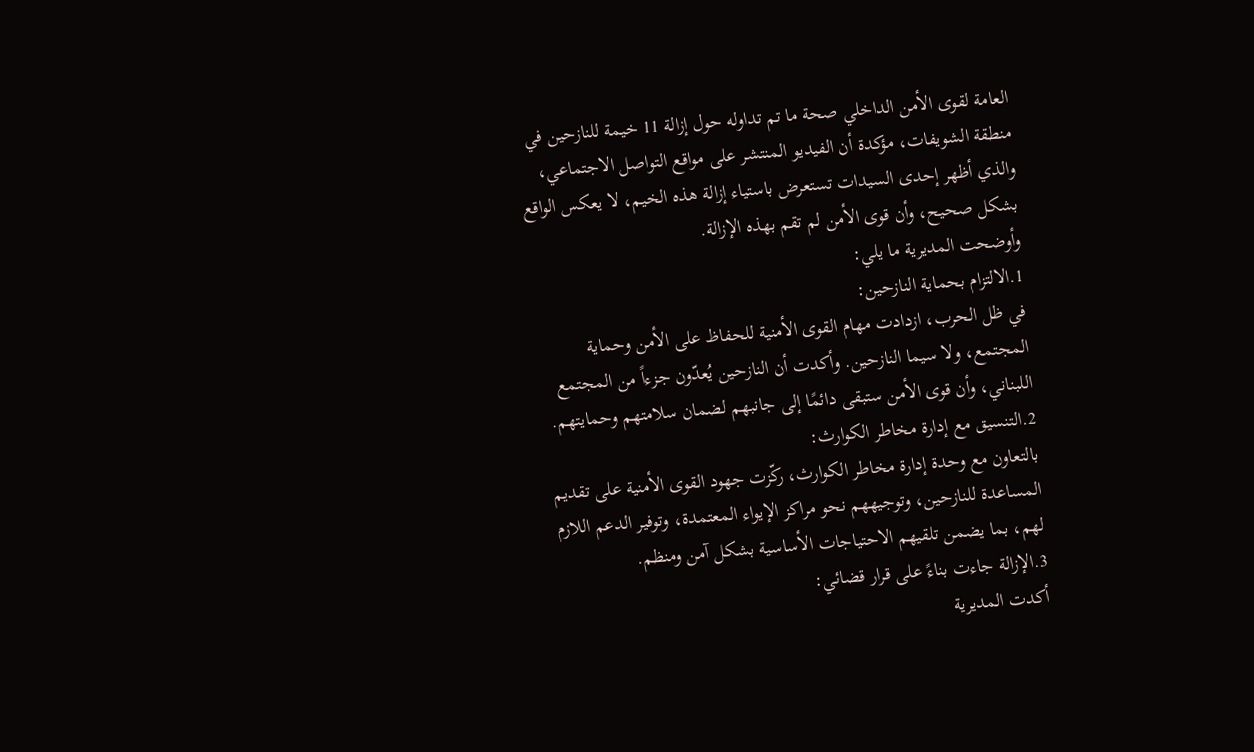العامة لقوى الأمن الداخلي صحة ما تم تداوله حول إزالة 11 خيمة للنازحين في منطقة الشويفات، مؤكدة أن الفيديو المنتشر على مواقع التواصل الاجتماعي، والذي أظهر إحدى السيدات تستعرض باستياء إزالة هذه الخيم، لا يعكس الواقع بشكل صحيح، وأن قوى الأمن لم تقم بهذه الإزالة.
وأوضحت المديرية ما يلي:
1.الالتزام بحماية النازحين:
في ظل الحرب، ازدادت مهام القوى الأمنية للحفاظ على الأمن وحماية المجتمع، ولا سيما النازحين. وأكدت أن النازحين يُعدّون جزءاً من المجتمع اللبناني، وأن قوى الأمن ستبقى دائمًا إلى جانبهم لضمان سلامتهم وحمايتهم.
2.التنسيق مع إدارة مخاطر الكوارث:
بالتعاون مع وحدة إدارة مخاطر الكوارث، ركّزت جهود القوى الأمنية على تقديم المساعدة للنازحين، وتوجيههم نحو مراكز الإيواء المعتمدة، وتوفير الدعم اللازم لهم، بما يضمن تلقيهم الاحتياجات الأساسية بشكل آمن ومنظم.
3.الإزالة جاءت بناءً على قرار قضائي:
أكدت المديرية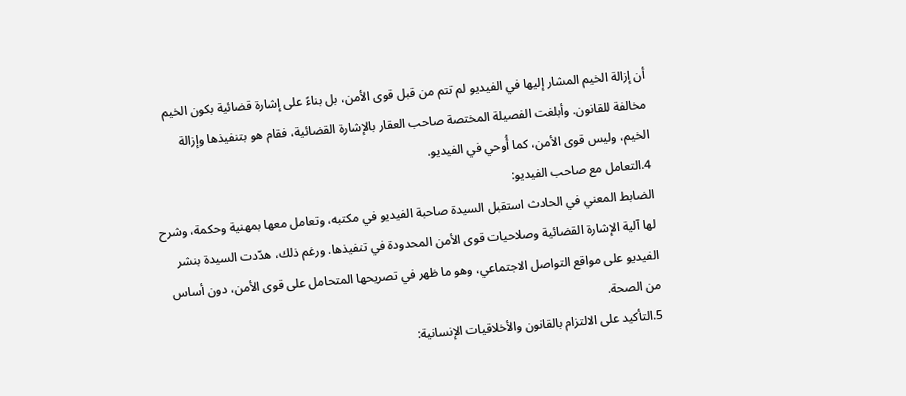أن إزالة الخيم المشار إليها في الفيديو لم تتم من قبل قوى الأمن، بل بناءً على إشارة قضائية بكون الخيم مخالفة للقانون. وأبلغت الفصيلة المختصة صاحب العقار بالإشارة القضائية، فقام هو بتنفيذها وإزالة الخيم، وليس قوى الأمن، كما أُوحي في الفيديو.
4.التعامل مع صاحب الفيديو:
الضابط المعني في الحادث استقبل السيدة صاحبة الفيديو في مكتبه، وتعامل معها بمهنية وحكمة، وشرح لها آلية الإشارة القضائية وصلاحيات قوى الأمن المحدودة في تنفيذها. ورغم ذلك، هدّدت السيدة بنشر الفيديو على مواقع التواصل الاجتماعي، وهو ما ظهر في تصريحها المتحامل على قوى الأمن، دون أساس من الصحة.
5.التأكيد على الالتزام بالقانون والأخلاقيات الإنسانية: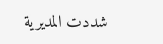شددت المديرية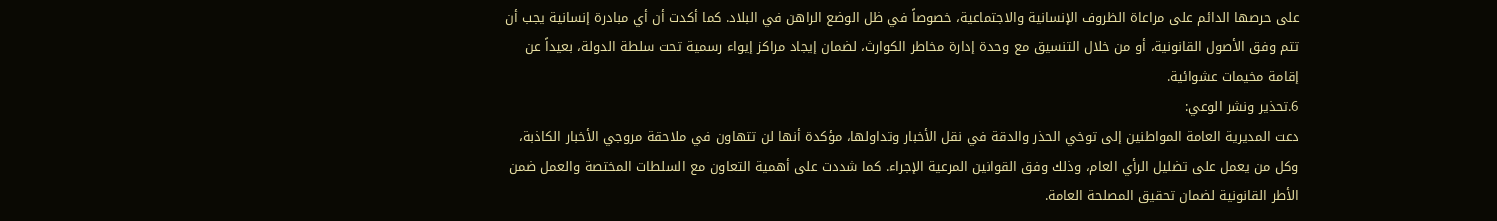على حرصها الدائم على مراعاة الظروف الإنسانية والاجتماعية، خصوصاً في ظل الوضع الراهن في البلاد. كما أكدت أن أي مبادرة إنسانية يجب أن تتم وفق الأصول القانونية، أو من خلال التنسيق مع وحدة إدارة مخاطر الكوارث، لضمان إيجاد مراكز إيواء رسمية تحت سلطة الدولة، بعيداً عن إقامة مخيمات عشوائية.
6.تحذير ونشر الوعي:
دعت المديرية العامة المواطنين إلى توخي الحذر والدقة في نقل الأخبار وتداولها، مؤكدة أنها لن تتهاون في ملاحقة مروجي الأخبار الكاذبة، وكل من يعمل على تضليل الرأي العام، وذلك وفق القوانين المرعية الإجراء. كما شددت على أهمية التعاون مع السلطات المختصة والعمل ضمن الأطر القانونية لضمان تحقيق المصلحة العامة.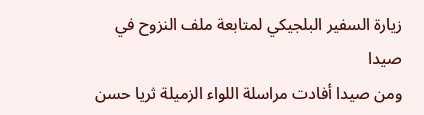زيارة السفير البلجيكي لمتابعة ملف النزوح في صيدا
ومن صيدا أفادت مراسلة اللواء الزميلة ثريا حسن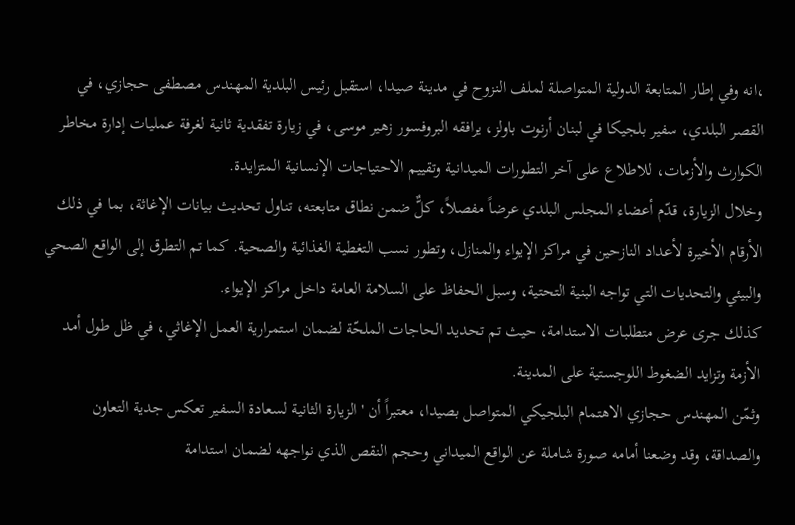،انه وفي إطار المتابعة الدولية المتواصلة لملف النزوح في مدينة صيدا، استقبل رئيس البلدية المهندس مصطفى حجازي، في القصر البلدي، سفير بلجيكا في لبنان أرنوت باولز، يرافقه البروفسور زهير موسى، في زيارة تفقدية ثانية لغرفة عمليات إدارة مخاطر الكوارث والأزمات، للاطلاع على آخر التطورات الميدانية وتقييم الاحتياجات الإنسانية المتزايدة.
وخلال الزيارة، قدّم أعضاء المجلس البلدي عرضاً مفصلاً، كلٌّ ضمن نطاق متابعته، تناول تحديث بيانات الإغاثة، بما في ذلك الأرقام الأخيرة لأعداد النازحين في مراكز الإيواء والمنازل، وتطور نسب التغطية الغذائية والصحية. كما تم التطرق إلى الواقع الصحي والبيئي والتحديات التي تواجه البنية التحتية، وسبل الحفاظ على السلامة العامة داخل مراكز الإيواء.
كذلك جرى عرض متطلبات الاستدامة، حيث تم تحديد الحاجات الملحّة لضمان استمرارية العمل الإغاثي، في ظل طول أمد الأزمة وتزايد الضغوط اللوجستية على المدينة.
وثمّن المهندس حجازي الاهتمام البلجيكي المتواصل بصيدا، معتبراً أن 'الزيارة الثانية لسعادة السفير تعكس جدية التعاون والصداقة، وقد وضعنا أمامه صورة شاملة عن الواقع الميداني وحجم النقص الذي نواجهه لضمان استدامة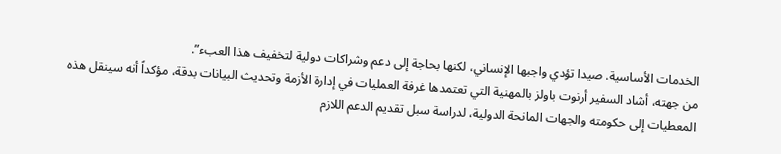الخدمات الأساسية. صيدا تؤدي واجبها الإنساني، لكنها بحاجة إلى دعم وشراكات دولية لتخفيف هذا العبء”.
من جهته، أشاد السفير أرنوت باولز بالمهنية التي تعتمدها غرفة العمليات في إدارة الأزمة وتحديث البيانات بدقة، مؤكداً أنه سينقل هذه المعطيات إلى حكومته والجهات المانحة الدولية، لدراسة سبل تقديم الدعم اللازم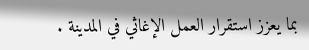بما يعزز استقرار العمل الإغاثي في المدينة .